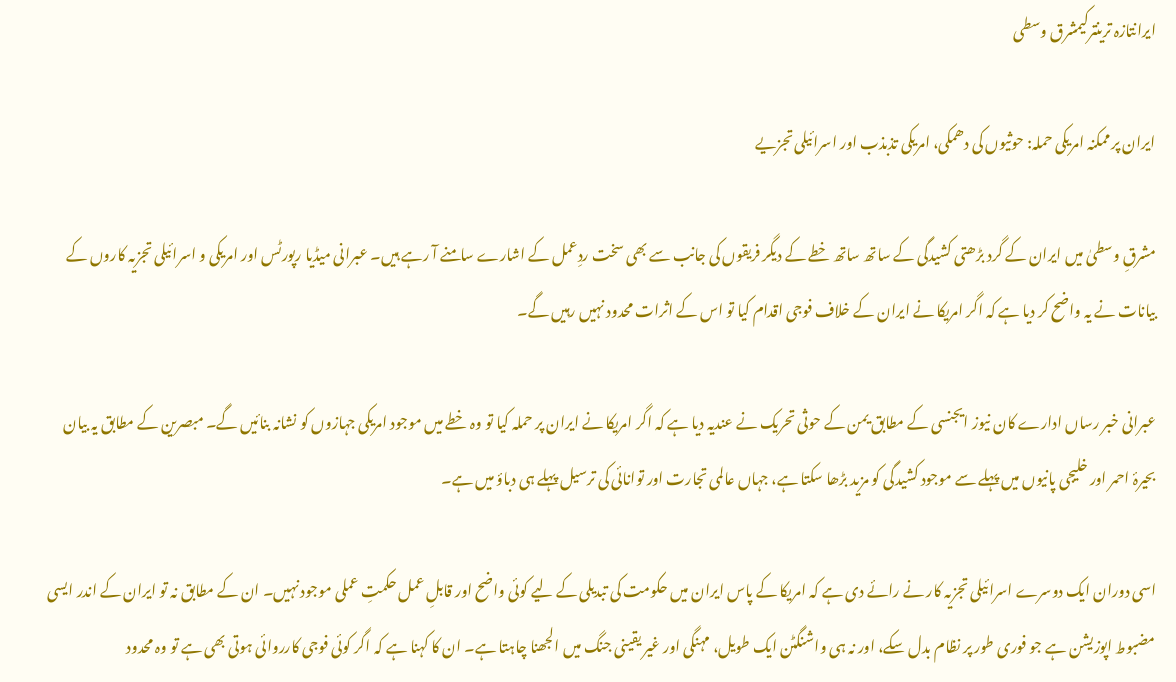ایرانتازہ ترینترکیمشرق وسطی

ایران پر ممکنہ امریکی حملہ: حوثیوں کی دھمکی، امریکی تذبذب اور اسرائیلی تجزیے

مشرقِ وسطیٰ میں ایران کے گرد بڑھتی کشیدگی کے ساتھ ساتھ خطے کے دیگر فریقوں کی جانب سے بھی سخت ردِعمل کے اشارے سامنے آ رہے ہیں۔ عبرانی میڈیا رپورٹس اور امریکی و اسرائیلی تجزیہ کاروں کے بیانات نے یہ واضح کر دیا ہے کہ اگر امریکا نے ایران کے خلاف فوجی اقدام کیا تو اس کے اثرات محدود نہیں رہیں گے۔

عبرانی خبر رساں ادارے کان نیوز ایجنسی کے مطابق یمن کے حوثی تحریک نے عندیہ دیا ہے کہ اگر امریکا نے ایران پر حملہ کیا تو وہ خطے میں موجود امریکی جہازوں کو نشانہ بنائیں گے۔ مبصرین کے مطابق یہ بیان بحیرۂ احمر اور خلیجی پانیوں میں پہلے سے موجود کشیدگی کو مزید بڑھا سکتا ہے، جہاں عالمی تجارت اور توانائی کی ترسیل پہلے ہی دباؤ میں ہے۔

اسی دوران ایک دوسرے اسرائیلی تجزیہ کار نے رائے دی ہے کہ امریکا کے پاس ایران میں حکومت کی تبدیلی کے لیے کوئی واضح اور قابلِ عمل حکمتِ عملی موجود نہیں۔ ان کے مطابق نہ تو ایران کے اندر ایسی مضبوط اپوزیشن ہے جو فوری طور پر نظام بدل سکے، اور نہ ہی واشنگٹن ایک طویل، مہنگی اور غیر یقینی جنگ میں الجھنا چاہتا ہے۔ ان کا کہنا ہے کہ اگر کوئی فوجی کارروائی ہوتی بھی ہے تو وہ محدود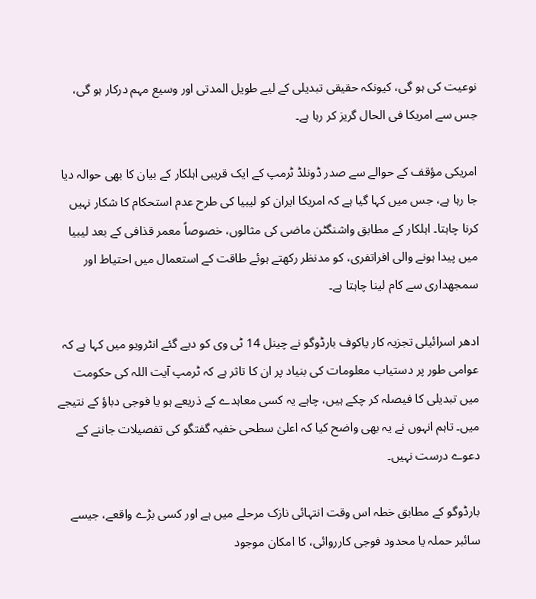نوعیت کی ہو گی، کیونکہ حقیقی تبدیلی کے لیے طویل المدتی اور وسیع مہم درکار ہو گی، جس سے امریکا فی الحال گریز کر رہا ہے۔

امریکی مؤقف کے حوالے سے صدر ڈونلڈ ٹرمپ کے ایک قریبی اہلکار کے بیان کا بھی حوالہ دیا جا رہا ہے، جس میں کہا گیا ہے کہ امریکا ایران کو لیبیا کی طرح عدم استحکام کا شکار نہیں کرنا چاہتا۔ اہلکار کے مطابق واشنگٹن ماضی کی مثالوں، خصوصاً معمر قذافی کے بعد لیبیا میں پیدا ہونے والی افراتفری، کو مدنظر رکھتے ہوئے طاقت کے استعمال میں احتیاط اور سمجھداری سے کام لینا چاہتا ہے۔

ادھر اسرائیلی تجزیہ کار یاکوف بارڈوگو نے چینل 14 ٹی وی کو دیے گئے انٹرویو میں کہا ہے کہ عوامی طور پر دستیاب معلومات کی بنیاد پر ان کا تاثر ہے کہ ٹرمپ آیت اللہ کی حکومت میں تبدیلی کا فیصلہ کر چکے ہیں، چاہے یہ کسی معاہدے کے ذریعے ہو یا فوجی دباؤ کے نتیجے میں۔ تاہم انہوں نے یہ بھی واضح کیا کہ اعلیٰ سطحی خفیہ گفتگو کی تفصیلات جاننے کے دعوے درست نہیں۔

بارڈوگو کے مطابق خطہ اس وقت انتہائی نازک مرحلے میں ہے اور کسی بڑے واقعے، جیسے سائبر حملہ یا محدود فوجی کارروائی، کا امکان موجود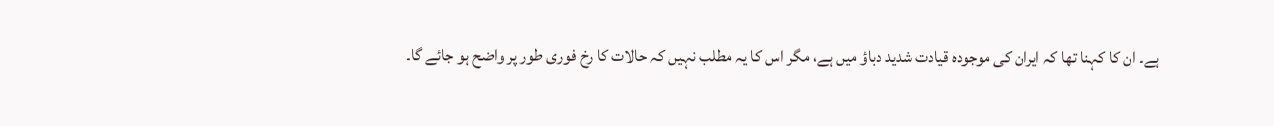ہے۔ ان کا کہنا تھا کہ ایران کی موجودہ قیادت شدید دباؤ میں ہے، مگر اس کا یہ مطلب نہیں کہ حالات کا رخ فوری طور پر واضح ہو جائے گا۔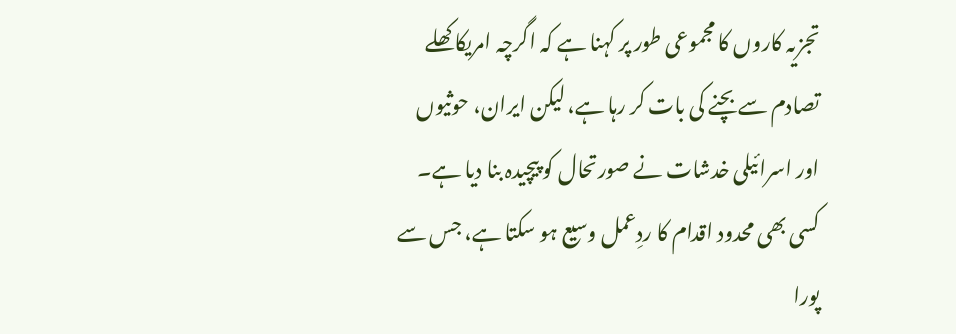تجزیہ کاروں کا مجموعی طور پر کہنا ہے کہ اگرچہ امریکا کھلے تصادم سے بچنے کی بات کر رہا ہے، لیکن ایران، حوثیوں اور اسرائیلی خدشات نے صورتحال کو پیچیدہ بنا دیا ہے۔ کسی بھی محدود اقدام کا ردِعمل وسیع ہو سکتا ہے، جس سے پورا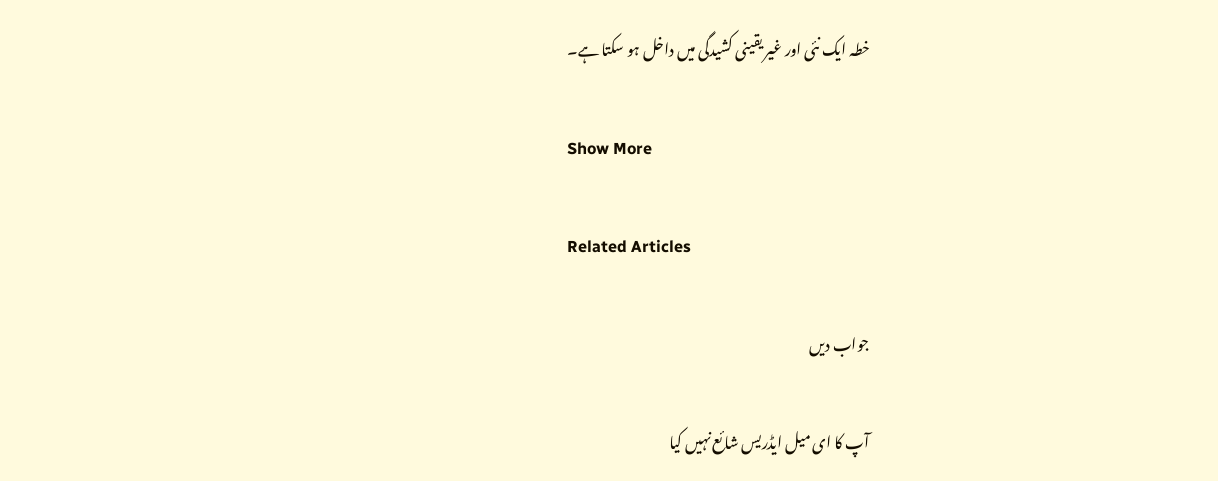خطہ ایک نئی اور غیر یقینی کشیدگی میں داخل ہو سکتا ہے۔

Show More

Related Articles

جواب دیں

آپ کا ای میل ایڈریس شائع نہیں کیا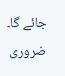جائے گا۔ ضروری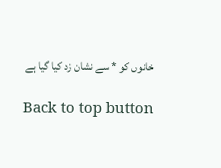خانوں کو * سے نشان زد کیا گیا ہے

Back to top button